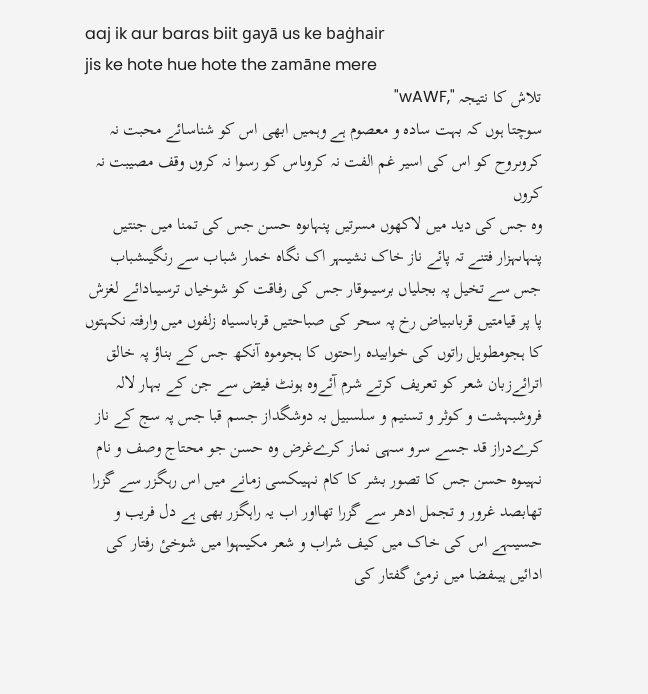aaj ik aur baras biit gayā us ke baġhair
jis ke hote hue hote the zamāne mere
تلاش کا نتیجہ ",wAWF"
سوچتا ہوں کہ بہت سادہ و معصوم ہے وہمیں ابھی اس کو شناسائے محبت نہ کروںروح کو اس کی اسیر غم الفت نہ کروںاس کو رسوا نہ کروں وقف مصیبت نہ کروں
وہ جس کی دید میں لاکھوں مسرتیں پنہاںوہ حسن جس کی تمنا میں جنتیں پنہاںہزار فتنے تہ پائے ناز خاک نشیںہر اک نگاہ خمار شباب سے رنگیںشباب جس سے تخیل پہ بجلیاں برسیںوقار جس کی رفاقت کو شوخیاں ترسیںادائے لغزش پا پر قیامتیں قرباںبیاض رخ پہ سحر کی صباحتیں قرباںسیاہ زلفوں میں وارفتہ نکہتوں کا ہجومطویل راتوں کی خوابیدہ راحتوں کا ہجوموہ آنکھ جس کے بناؤ پہ خالق اترائےزبان شعر کو تعریف کرتے شرم آئےوہ ہونٹ فیض سے جن کے بہار لالہ فروشبہشت و کوثر و تسنیم و سلسبیل بہ دوشگداز جسم قبا جس پہ سج کے ناز کرےدراز قد جسے سرو سہی نماز کرےغرض وہ حسن جو محتاج وصف و نام نہیںوہ حسن جس کا تصور بشر کا کام نہیںکسی زمانے میں اس رہگزر سے گزرا تھابصد غرور و تجمل ادھر سے گزرا تھااور اب یہ راہگزر بھی ہے دل فریب و حسیںہے اس کی خاک میں کیف شراب و شعر مکیںہوا میں شوخیٔ رفتار کی ادائیں ہیںفضا میں نرمیٔ گفتار کی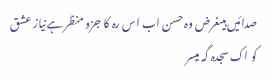صدائیں ہیںغرض وہ حسن اب اس رہ کا جزو منظر ہےنیاز عشق کو اک سجدہ گہ میسر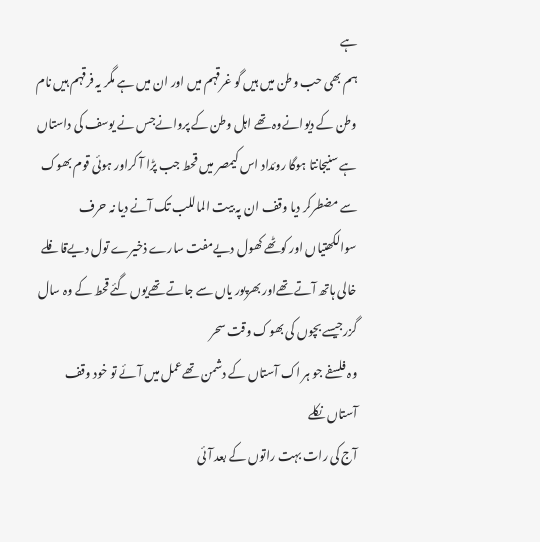ہے
ہم بھی حب وطن میں ہیں گو غرقہم میں اور ان میں ہے مگر یہ فرقہم ہیں نام وطن کے دیوانےوہ تھے اہل وطن کے پروانےجس نے یوسف کی داستاں ہے سنیجانتا ہوگا روئداد اس کیمصر میں قحط جب پڑا آ کراور ہوئی قوم بھوک سے مضطرکر دیا وقف ان پہ بیت الماللب تک آنے دیا نہ حرف سوالکھتیاں اور کوٹھے کھول دیےمفت سارے ذخیرے تول دیےقافلے خالی ہاتھ آتے تھےاور بھرپور یاں سے جاتے تھےیوں گئے قحط کے وہ سال گزرجیسے بچوں کی بھوک وقت سحر
وہ فلسفے جو ہر اک آستاں کے دشمن تھےعمل میں آئے تو خود وقف آستاں نکلے
آج کی رات بہت راتوں کے بعد آئی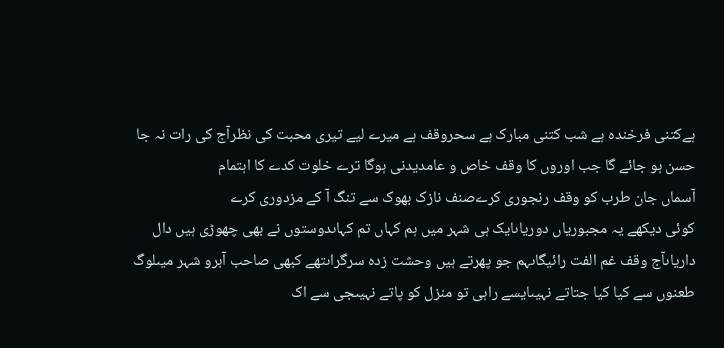ہےکتنی فرخندہ ہے شب کتنی مبارک ہے سحروقف ہے میرے لیے تیری محبت کی نظرآج کی رات نہ جا
حسن ہو جائے گا جب اوروں کا وقف خاص و عامدیدنی ہوگا ترے خلوت کدے کا اہتمام
آسماں جان طرب کو وقف رنجوری کرےصنف نازک بھوک سے تنگ آ کے مزدوری کرے
کوئی دیکھے یہ مجبوریاں دوریاںایک ہی شہر میں ہم کہاں تم کہاںدوستوں نے بھی چھوڑی ہیں دال داریاںآج وقف غم الفت رائیگاںہم جو پھرتے ہیں وحشت زدہ سرگراںتھے کبھی صاحب آبرو شہر میںلوگ طعنوں سے کیا کیا جتاتے نہیںایسے راہی تو منزل کو پاتے نہیںجی سے اک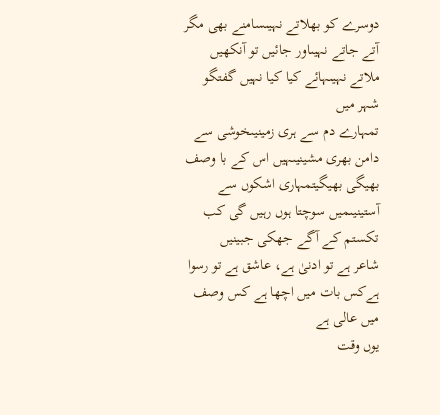دوسرے کو بھلاتے نہیںسامنے بھی مگر آتے جاتے نہیںاور جائیں تو آنکھیں ملاتے نہیںہائے کیا کیا نہیں گفتگو شہر میں
تمہارے دم سے ہری زمینیںخوشی سے دامن بھری مشینیںہیں اس کے با وصف بھیگی بھیگیتمہاری اشکوں سے آستینیںمیں سوچتا ہوں رہیں گی کب تکستم کے آگے جھکی جبینیں
شاعر ہے تو ادنیٰ ہے، عاشق ہے تو رسوا ہےکس بات میں اچھا ہے کس وصف میں عالی ہے
یوں وقت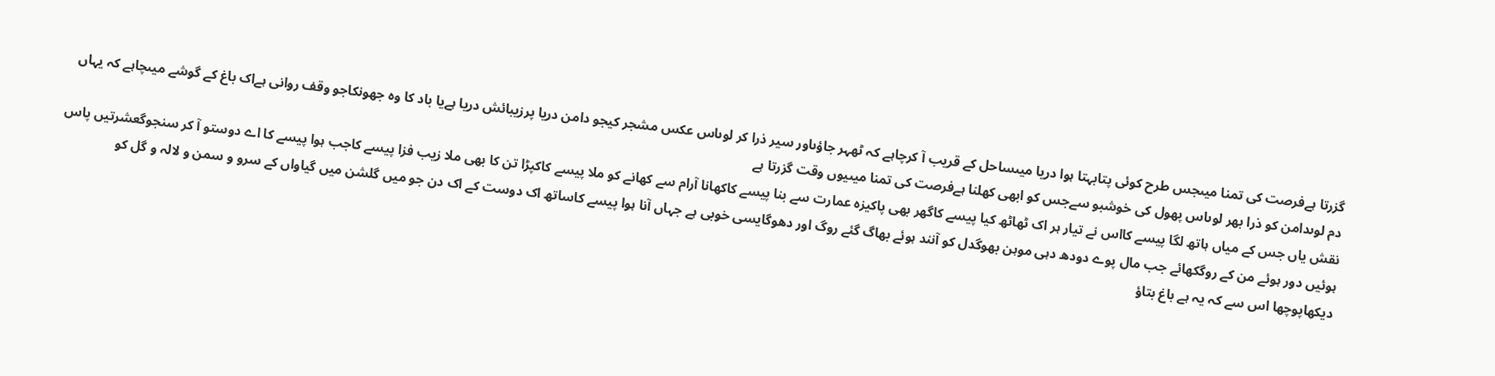گزرتا ہےفرصت کی تمنا میںجس طرح کوئی پتابہتا ہوا دریا میںساحل کے قریب آ کرچاہے کہ ٹھہر جاؤںاور سیر ذرا کر لوںاس عکس مشجر کیجو دامن دریا پرزیبائش دریا ہےیا باد کا وہ جھونکاجو وقف روانی ہےاک باغ کے گوشے میںچاہے کہ یہاں دم لوںدامن کو ذرا بھر لوںاس پھول کی خوشبو سےجس کو ابھی کھلنا ہےفرصت کی تمنا میںیوں وقت گزرتا ہے
نقش یاں جس کے میاں ہاتھ لگا پیسے کااس نے تیار ہر اک ٹھاٹھ کیا پیسے کاگھر بھی پاکیزہ عمارت سے بنا پیسے کاکھانا آرام سے کھانے کو ملا پیسے کاکپڑا تن کا بھی ملا زیب فزا پیسے کاجب ہوا پیسے کا اے دوستو آ کر سنجوگعشرتیں پاس ہوئیں دور ہوئے من کے روگکھائے جب مال پوے دودھ دہی موہن بھوگدل کو آنند ہوئے بھاگ گئے روگ اور دھوگایسی خوبی ہے جہاں آنا ہوا پیسے کاساتھ اک دوست کے اک دن جو میں گلشن میں گیاواں کے سرو و سمن و لالہ و گل کو دیکھاپوچھا اس سے کہ یہ ہے باغ بتاؤ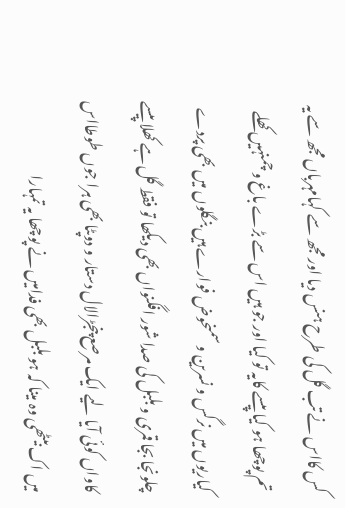کس کااس نے تب گل کی طرح ہنس دیا اور مجھ سے کہامہرباں مجھ سے یہ تم پوچھا ہو کیا پیسے کایہ تو کیا اور جو ہیں اس سے بڑے باغ و چمنہیں کھلے کیاریوں میں نرگس و نسرین و سمنحوض فوارے ہیں بنگلوں میں بھی پردے چلونجا بجا قمری و بلبل کی صدا شور افگنواں بھی دیکھا تو فقط گل ہے کھلا پیسے کاواں کوئی آیا لیے ایک مرصع پنجڑالال دستار و دوپٹا بھی ہرا جوں طوطااس میں اک بیٹھی وہ مینا کہ ہو بلبل بھی فدامیں نے پوچھا یہ تمہارا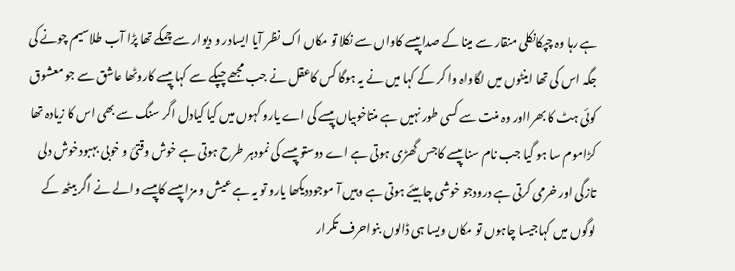ہے رہا وہ چپکانکلی منقار سے مینا کے صدا پیسے کاواں سے نکلا تو مکاں اک نظر آیا ایسادر و دیوار سے چمکے تھا پڑا آب طلاسیم چونے کی جگہ اس کی تھا اینٹوں میں لگاواہ وا کر کے کہا میں نے یہ ہوگا کس کاعقل نے جب مجھے چپکے سے کہا پیسے کاروٹھا عاشق سے جو معشوق کوئی ہٹ کا بھرااور وہ منت سے کسی طور نہیں ہے منتاخوبیاں پیسے کی اے یارو کہوں میں کیا کیادل اگر سنگ سے بھی اس کا زیادہ تھا کڑاموم سا ہو گیا جب نام سنا پیسے کاجس گھڑی ہوتی ہے اے دوستو پیسے کی نمودہر طرح ہوتی ہے خوش وقتئ و خوبی بہبودخوش دلی تازگی اور خرمی کرتی ہے درودجو خوشی چاہیئے ہوتی ہے وہیں آ موجوددیکھا یارو تو یہ ہے عیش و مزا پیسے کاپیسے والے نے اگر بیٹھ کے لوگوں میں کہاجیسا چاہوں تو مکاں ویسا ہی ڈالوں بنواحرف تکرار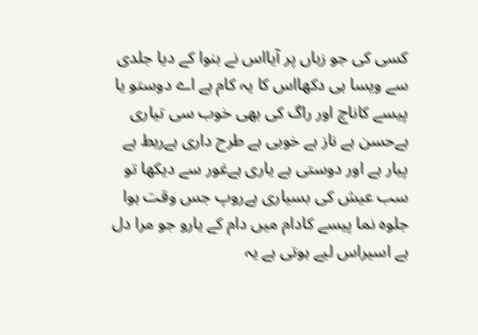کسی کی جو زباں پر آیااس نے بنوا کے دیا جلدی سے ویسا ہی دکھااس کا یہ کام ہے اے دوستو یا پیسے کاناچ اور راگ کی بھی خوب سی تیاری ہےحسن ہے ناز ہے خوبی ہے طرح داری ہےربط ہے پیار ہے اور دوستی ہے یاری ہےغور سے دیکھا تو سب عیش کی بسیاری ہےروپ جس وقت ہوا جلوہ نما پیسے کادام میں دام کے یارو جو مرا دل ہے اسیراس لیے ہوتی ہے یہ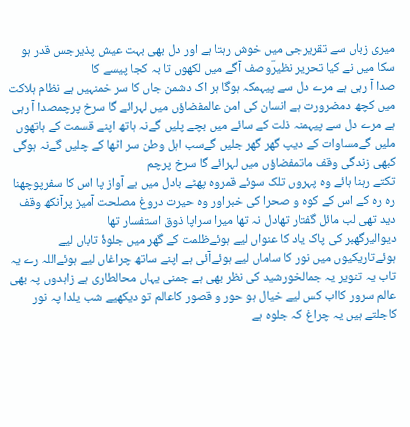میری زباں سے تقریرجی میں خوش رہتا ہے اور دل بھی بہت عیش پذیرجس قدر ہو سکا میں نے کیا تحریر نظیرؔوصف آگے میں لکھوں تا بہ کجا پیسے کا
صدا آ رہی ہے مرے دل سے پیہمکہ ہوگا ہر اک دشمن جاں کا سر خمنہیں ہے نظام ہلاکت میں کچھ دمضرورت ہے انسان کی امن عالمفضاؤں میں لہرائے گا سرخ پرچمصدا آ رہی ہے مرے دل سے پیہمنہ ذلت کے سائے میں بچے پلیں گےنہ ہاتھ اپنے قسمت کے ہاتھوں ملیں گےمساوات کے دیپ گھر گھر جلیں گےسب اہل وطن سر اٹھا کے چلیں گےنہ ہوگی کبھی زندگی وقف ماتمفضاؤں میں لہرائے گا سرخ پرچم
تکتے رہنا ہائے وہ پہروں تلک سوئے قمروہ پھٹے بادل میں بے آواز پا اس کا سفرپوچھنا رہ رہ کے اس کے کوہ و صحرا کی خبراور وہ حیرت دروغ مصلحت آمیز پرآنکھ وقف دید تھی لب مائل گفتار تھادل نہ تھا میرا سراپا ذوق استفسار تھا
دیوالیرگھبر کی پاک یاد کا عنواں لیے ہوئےظلمت کے گھر میں جلوۂ تاباں لیے ہوئےتاریکیوں میں نور کا ساماں لیے ہوئےآئی ہے اپنے ساتھ چراغاں لیے ہوئےاللہ رے یہ تاب یہ تنویر یہ جمالخورشید کی نظر بھی ہے جمنی یہاں محالطاری ہے زاہدوں پہ بھی عالم سرور کااب کس لیے خیال ہو حور و قصور کاعالم تو دیکھیے شب یلدا پہ نور کاجلتے ہیں یہ چراغ کہ جلوہ ہے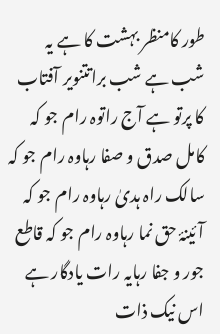طور کامنظر بہشت کا ہے یہ شب ہے شب براتتنویر آفتاب کا پرتو ہے آج راتوہ رام جو کہ کامل صدق و صفا رہاوہ رام جو کہ سالک راہ ہدیٰ رہاوہ رام جو کہ آئینۂ حق نما رہاوہ رام جو کہ قاطع جور و جفا رہایہ رات یادگار ہے اس نیک ذات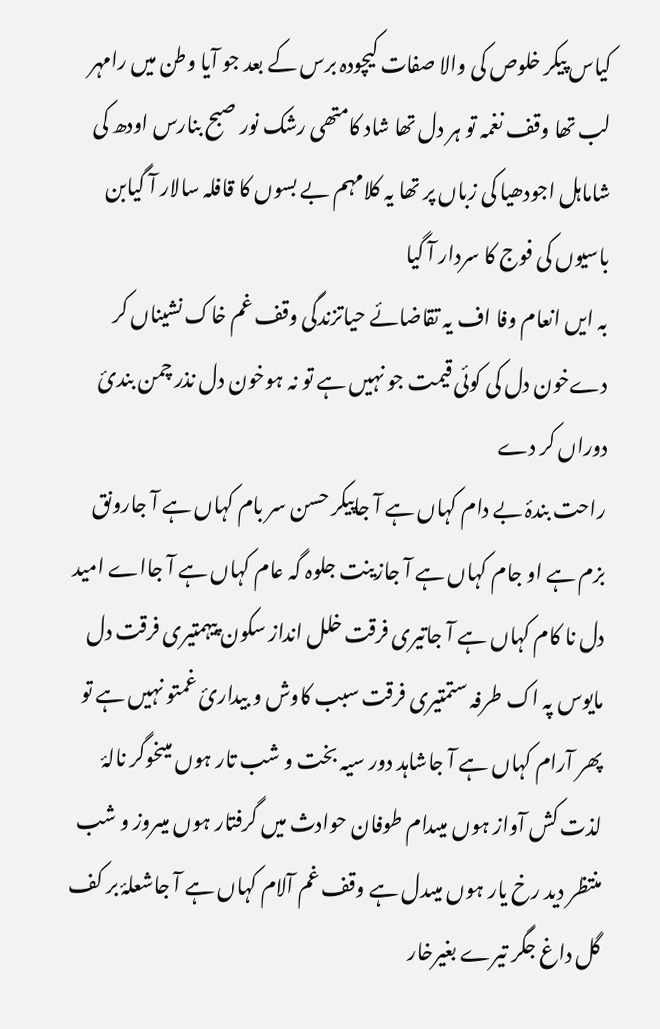کیاس پیکر خلوص کی والا صفات کیچودہ برس کے بعد جو آیا وطن میں رامہر لب تھا وقف نغمہ تو ہر دل تھا شاد کامتھی رشک نور صبح بنارس اودھ کی شاماہل اجودھیا کی زباں پر تھا یہ کلامہم بے بسوں کا قافلہ سالار آ گیابن باسیوں کی فوج کا سردار آ گیا
بہ ایں انعام وفا اف یہ تقاضائے حیاتزندگی وقف غم خاک نشیناں کر دےخون دل کی کوئی قیمت جو نہیں ہے تو نہ ہوخون دل نذر چمن بندئ دوراں کر دے
راحت بندۂ بے دام کہاں ہے آ جاپیکر حسن سر بام کہاں ہے آ جارونق بزم ہے او جام کہاں ہے آ جازینت جلوہ گہ عام کہاں ہے آ جااے امید دل نا کام کہاں ہے آ جاتیری فرقت خلل انداز سکون پیہمتیری فرقت دل مایوس پہ اک طرفہ ستمتیری فرقت سبب کاوش و بیداریٔ غمتو نہیں ہے تو پھر آرام کہاں ہے آ جاشاہد دور سیہ بخت و شب تار ہوں میںخوگر نالۂ لذت کش آواز ہوں میںدام طوفان حوادث میں گرفتار ہوں میںروز و شب منتظر دید رخ یار ہوں میںدل ہے وقف غم آلام کہاں ہے آ جاشعلۂ بر کف گل داغ جگر تیرے بغیرخار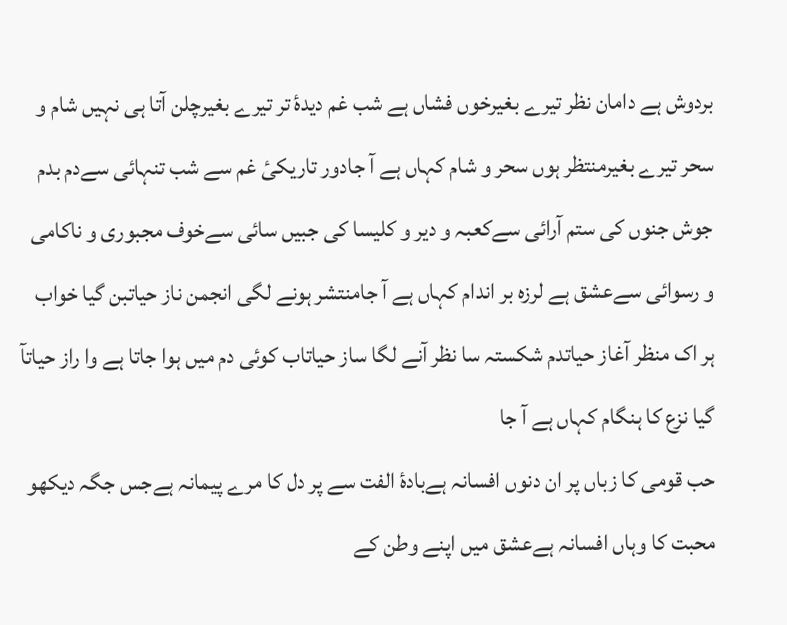بردوش ہے دامان نظر تیرے بغیرخوں فشاں ہے شب غم دیدۂ تر تیرے بغیرچلن آتا ہی نہیں شام و سحر تیرے بغیرمنتظر ہوں سحر و شام کہاں ہے آ جادور تاریکیٔ غم سے شب تنہائی سےدم بدم جوش جنوں کی ستم آرائی سےکعبہ و دیر و کلیسا کی جبیں سائی سےخوف مجبوری و ناکامی و رسوائی سےعشق ہے لرزہ بر اندام کہاں ہے آ جامنتشر ہونے لگی انجمن ناز حیاتبن گیا خواب ہر اک منظر آغاز حیاتدم شکستہ سا نظر آنے لگا ساز حیاتاب کوئی دم میں ہوا جاتا ہے وا راز حیاتآ گیا نزع کا ہنگام کہاں ہے آ جا
حب قومی کا زباں پر ان دنوں افسانہ ہےبادۂ الفت سے پر دل کا مرے پیمانہ ہےجس جگہ دیکھو محبت کا وہاں افسانہ ہےعشق میں اپنے وطن کے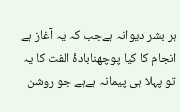ہر بشر دیوانہ ہےجب کہ یہ آغاز ہے انجام کا کیا پوچھنابادۂ الفت کا یہ تو پہلا ہی پیمانہ ہےہے جو روشن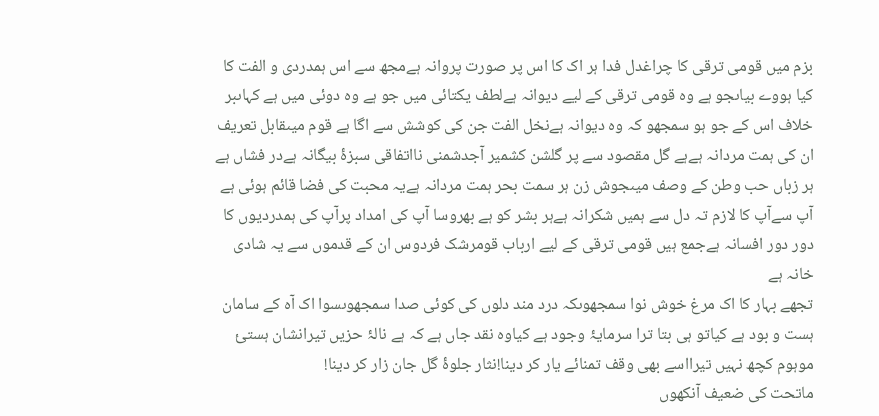بزم میں قومی ترقی کا چراغدل فدا ہر اک کا اس پر صورت پروانہ ہےمجھ سے اس ہمدردی و الفت کا کیا ہووے بیاںجو ہے وہ قومی ترقی کے لیے دیوانہ ہےلطف یکتائی میں جو ہے وہ دوئی میں ہے کہاںبر خلاف اس کے جو ہو سمجھو کہ وہ دیوانہ ہےنخل الفت جن کی کوشش سے اگا ہے قوم میںقابل تعریف ان کی ہمت مردانہ ہےہے گل مقصود سے پر گلشن کشمیر آجدشمنی نااتفاقی سبزۂ بیگانہ ہےدر فشاں ہے ہر زباں حب وطن کے وصف میںجوش زن ہر سمت بحر ہمت مردانہ ہےیہ محبت کی فضا قائم ہوئی ہے آپ سےآپ کا لازم تہ دل سے ہمیں شکرانہ ہےہر بشر کو ہے بھروسا آپ کی امداد پرآپ کی ہمدردیوں کا دور دور افسانہ ہےجمع ہیں قومی ترقی کے لیے ارباب قومرشک فردوس ان کے قدموں سے یہ شادی خانہ ہے
تجھے بہار کا اک مرغ خوش نوا سمجھوںکہ درد مند دلوں کی کوئی صدا سمجھوںسوا اک آہ کے سامان ہست و بود ہے کیاتو ہی بتا ترا سرمایۂ وجود ہے کیاوہ نقد جاں ہے کہ ہے نالۂ حزیں تیرانشان ہستیٔ موہوم کچھ نہیں تیرااسے بھی وقف تمنائے یار کر دینا!نثار جلوۂ گل جان زار کر دینا!
ماتحت کی ضعیف آنکھوں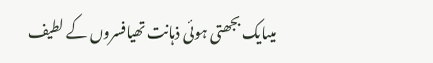میںایک بجھتی ہوئی ذہانت تھیافسروں کے لطیف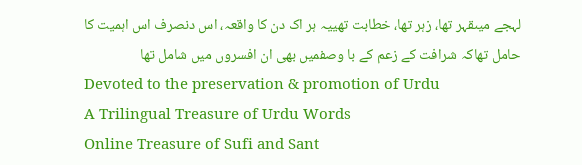لہجے میںقہر تھا، زہر تھا، خطابت تھییہ ہر اک دن کا واقعہ، اس دنصرف اس اہمیت کا حامل تھاکہ شرافت کے زعم کے با وصفمیں بھی ان افسروں میں شامل تھا
Devoted to the preservation & promotion of Urdu
A Trilingual Treasure of Urdu Words
Online Treasure of Sufi and Sant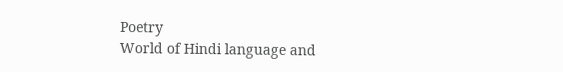Poetry
World of Hindi language and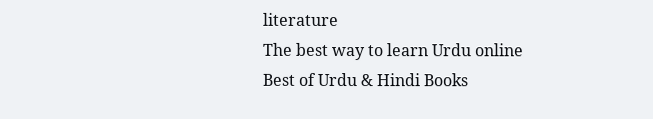literature
The best way to learn Urdu online
Best of Urdu & Hindi Books